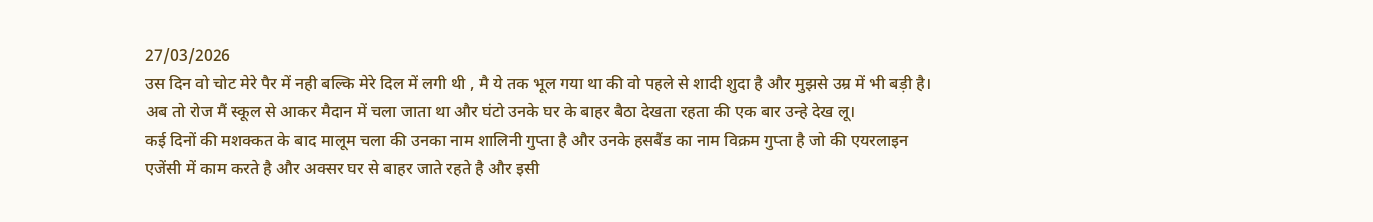27/03/2026
उस दिन वो चोट मेरे पैर में नही बल्कि मेरे दिल में लगी थी , मै ये तक भूल गया था की वो पहले से शादी शुदा है और मुझसे उम्र में भी बड़ी है।
अब तो रोज मैं स्कूल से आकर मैदान में चला जाता था और घंटो उनके घर के बाहर बैठा देखता रहता की एक बार उन्हे देख लू।
कई दिनों की मशक्कत के बाद मालूम चला की उनका नाम शालिनी गुप्ता है और उनके हसबैंड का नाम विक्रम गुप्ता है जो की एयरलाइन एजेंसी में काम करते है और अक्सर घर से बाहर जाते रहते है और इसी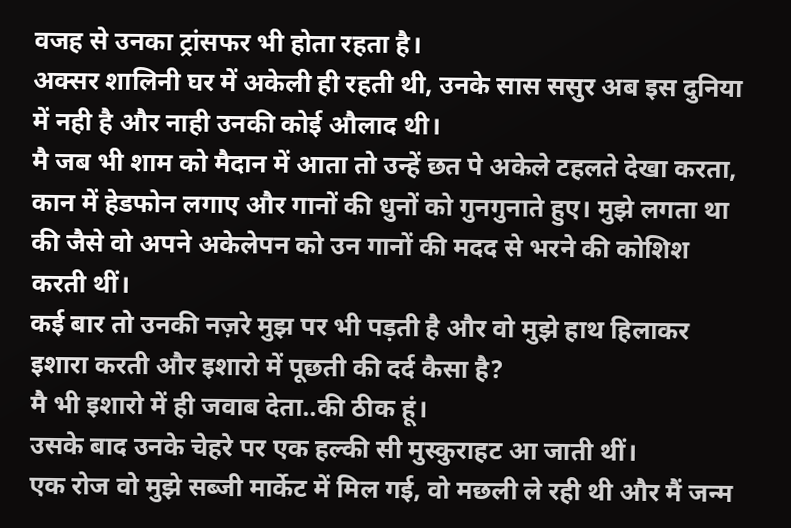वजह से उनका ट्रांसफर भी होता रहता है।
अक्सर शालिनी घर में अकेली ही रहती थी, उनके सास ससुर अब इस दुनिया में नही है और नाही उनकी कोई औलाद थी।
मै जब भी शाम को मैदान में आता तो उन्हें छत पे अकेले टहलते देखा करता, कान में हेडफोन लगाए और गानों की धुनों को गुनगुनाते हुए। मुझे लगता था की जैसे वो अपने अकेलेपन को उन गानों की मदद से भरने की कोशिश करती थीं।
कई बार तो उनकी नज़रे मुझ पर भी पड़ती है और वो मुझे हाथ हिलाकर इशारा करती और इशारो में पूछती की दर्द कैसा है?
मै भी इशारो में ही जवाब देता..की ठीक हूं।
उसके बाद उनके चेहरे पर एक हल्की सी मुस्कुराहट आ जाती थीं।
एक रोज वो मुझे सब्जी मार्केट में मिल गई, वो मछली ले रही थी और मैं जन्म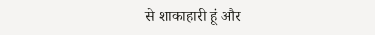से शाकाहारी हूं और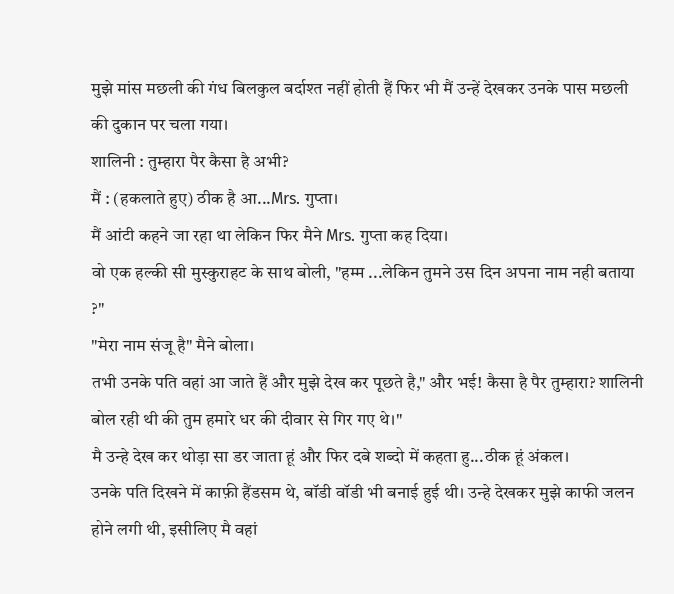मुझे मांस मछली की गंध बिलकुल बर्दाश्त नहीं होती हैं फिर भी मैं उन्हें देखकर उनके पास मछली की दुकान पर चला गया।
शालिनी : तुम्हारा पैर कैसा है अभी?
मैं : (हकलाते हुए) ठीक है आ...Mrs. गुप्ता।
मैं आंटी कहने जा रहा था लेकिन फिर मैने Mrs. गुप्ता कह दिया।
वो एक हल्की सी मुस्कुराहट के साथ बोली, "हम्म ...लेकिन तुमने उस दिन अपना नाम नही बताया ?"
"मेरा नाम संजू है" मैने बोला।
तभी उनके पति वहां आ जाते हैं और मुझे देख कर पूछते है," और भई! कैसा है पैर तुम्हारा? शालिनी बोल रही थी की तुम हमारे धर की दीवार से गिर गए थे।"
मै उन्हे देख कर थोड़ा सा डर जाता हूं और फिर दबे शब्दो में कहता हु...ठीक हूं अंकल।
उनके पति दिखने में काफ़ी हैंडसम थे, बॉडी वॉडी भी बनाई हुई थी। उन्हे देखकर मुझे काफी जलन होने लगी थी, इसीलिए मै वहां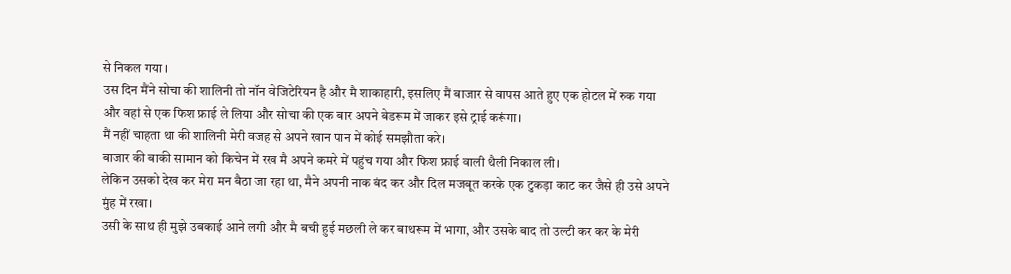से निकल गया ।
उस दिन मैंने सोचा की शालिनी तो नॉन वेजिटेरियन है और मै शाकाहारी, इसलिए मैं बाजार से वापस आते हुए एक होटल में रुक गया और वहां से एक फिश फ्राई ले लिया और सोचा की एक बार अपने बेडरूम में जाकर इसे ट्राई करूंगा।
मैं नहीं चाहता था की शालिनी मेरी वजह से अपने खान पान में कोई समझौता करे।
बाजार की बाकी सामान को किचेन में रख मै अपने कमरे में पहुंच गया और फिश फ्राई वाली थैली निकाल ली।
लेकिन उसको देख कर मेरा मन बैठा जा रहा था, मैने अपनी नाक बंद कर और दिल मजबूत करके एक टुकड़ा काट कर जैसे ही उसे अपने मुंह में रखा।
उसी के साथ ही मुझे उबकाई आने लगी और मै बची हुई मछली ले कर बाथरूम में भागा, और उसके बाद तो उल्टी कर कर के मेरी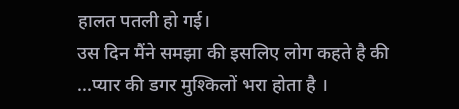हालत पतली हो गई।
उस दिन मैंने समझा की इसलिए लोग कहते है की ...प्यार की डगर मुश्किलों भरा होता है ।